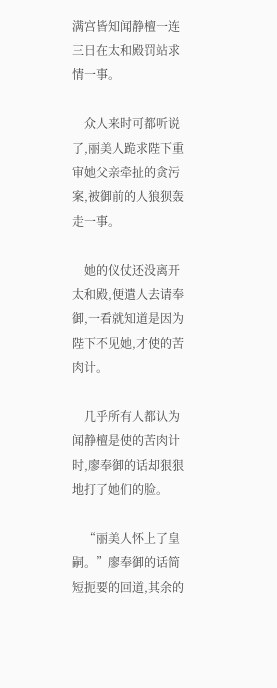满宫皆知闻静檀一连三日在太和殿罚站求情一事。

    众人来时可都听说了,丽美人跪求陛下重审她父亲牵扯的贪污案,被御前的人狼狈轰走一事。

    她的仪仗还没离开太和殿,便遣人去请奉御,一看就知道是因为陛下不见她,才使的苦肉计。

    几乎所有人都认为闻静檀是使的苦肉计时,廖奉御的话却狠狠地打了她们的脸。

    “丽美人怀上了皇嗣。”廖奉御的话简短扼要的回道,其余的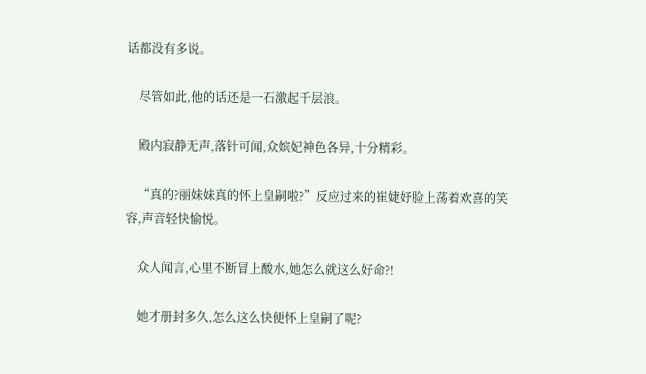话都没有多说。

    尽管如此,他的话还是一石激起千层浪。

    殿内寂静无声,落针可闻,众嫔妃神色各异,十分精彩。

    “真的?丽妹妹真的怀上皇嗣啦?”反应过来的崔婕妤脸上荡着欢喜的笑容,声音轻快愉悦。

    众人闻言,心里不断冒上酸水,她怎么就这么好命?!

    她才册封多久,怎么这么快便怀上皇嗣了呢?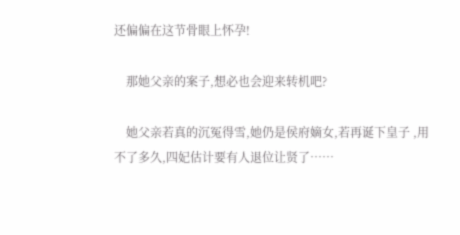还偏偏在这节骨眼上怀孕!

    那她父亲的案子,想必也会迎来转机吧?

    她父亲若真的沉冤得雪,她仍是侯府嫡女,若再诞下皇子 ,用不了多久,四妃估计要有人退位让贤了……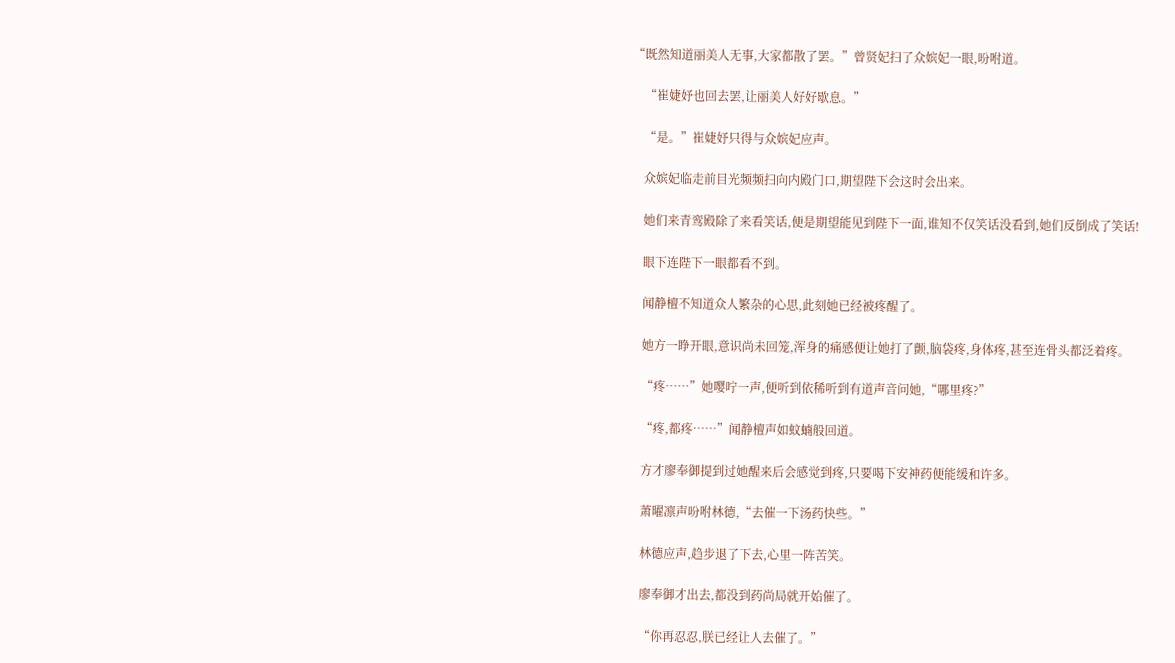“既然知道丽美人无事,大家都散了罢。”曾贤妃扫了众嫔妃一眼,吩咐道。

    “崔婕妤也回去罢,让丽美人好好歇息。”

    “是。”崔婕妤只得与众嫔妃应声。

    众嫔妃临走前目光频频扫向内殿门口,期望陛下会这时会出来。

    她们来青鸾殿除了来看笑话,便是期望能见到陛下一面,谁知不仅笑话没看到,她们反倒成了笑话!

    眼下连陛下一眼都看不到。

    闻静檀不知道众人繁杂的心思,此刻她已经被疼醒了。

    她方一睁开眼,意识尚未回笼,浑身的痛感便让她打了颤,脑袋疼,身体疼,甚至连骨头都泛着疼。

    “疼……”她嘤咛一声,便听到依稀听到有道声音问她,“哪里疼?”

    “疼,都疼……”闻静檀声如蚊蝻般回道。

    方才廖奉御提到过她醒来后会感觉到疼,只要喝下安神药便能缓和许多。

    萧曜凛声吩咐林德,“去催一下汤药快些。”

    林德应声,趋步退了下去,心里一阵苦笑。

    廖奉御才出去,都没到药尚局就开始催了。

    “你再忍忍,朕已经让人去催了。”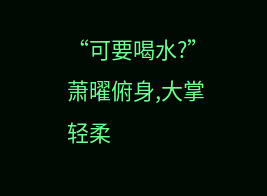“可要喝水?”萧曜俯身,大掌轻柔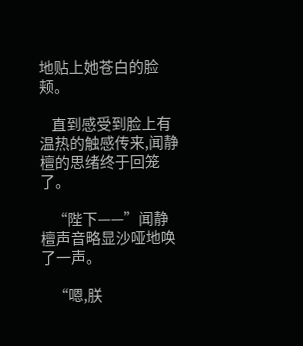地贴上她苍白的脸颊。

    直到感受到脸上有温热的触感传来,闻静檀的思绪终于回笼了。

    “陛下——”闻静檀声音略显沙哑地唤了一声。

    “嗯,朕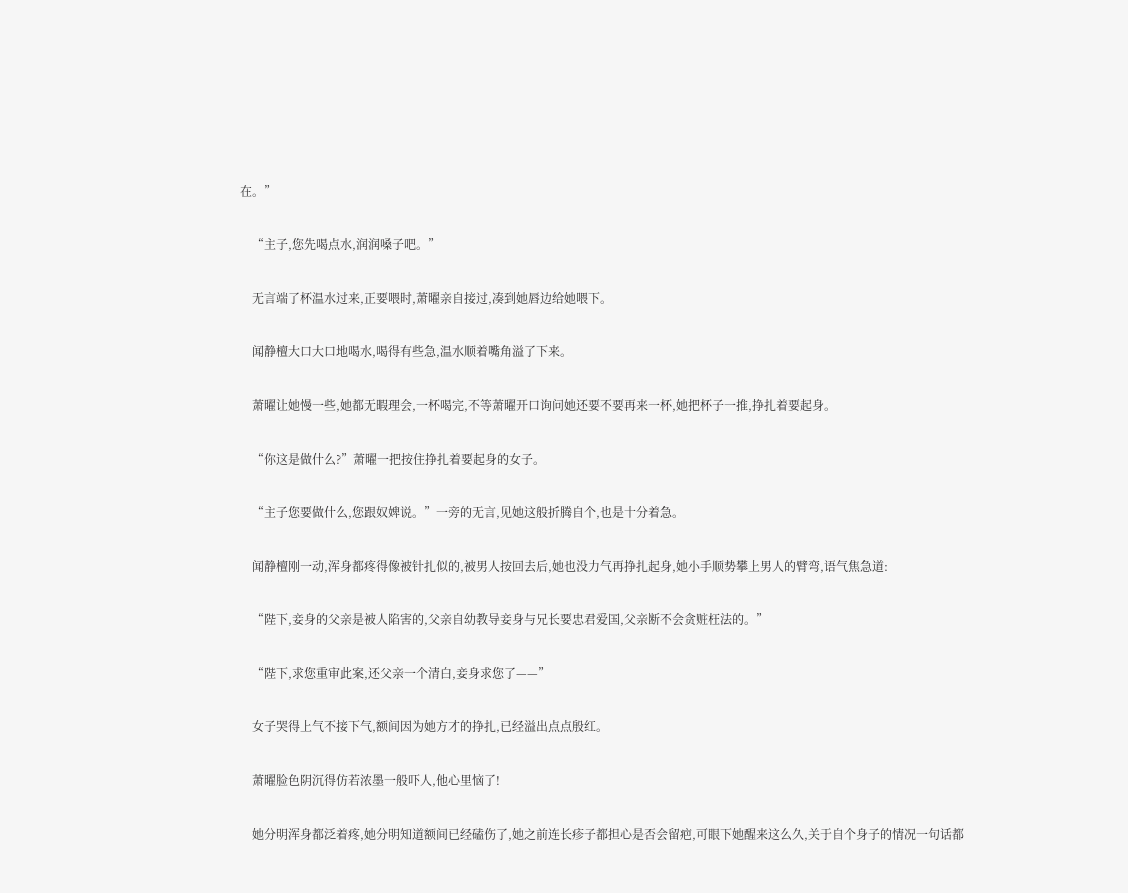在。”

    “主子,您先喝点水,润润嗓子吧。”

    无言端了杯温水过来,正要喂时,萧曜亲自接过,凑到她唇边给她喂下。

    闻静檀大口大口地喝水,喝得有些急,温水顺着嘴角溢了下来。

    萧曜让她慢一些,她都无暇理会,一杯喝完,不等萧曜开口询问她还要不要再来一杯,她把杯子一推,挣扎着要起身。

    “你这是做什么?”萧曜一把按住挣扎着要起身的女子。

    “主子您要做什么,您跟奴婢说。”一旁的无言,见她这般折腾自个,也是十分着急。

    闻静檀刚一动,浑身都疼得像被针扎似的,被男人按回去后,她也没力气再挣扎起身,她小手顺势攀上男人的臂弯,语气焦急道:

    “陛下,妾身的父亲是被人陷害的,父亲自幼教导妾身与兄长要忠君爱国,父亲断不会贪赃枉法的。”

    “陛下,求您重审此案,还父亲一个清白,妾身求您了——”

    女子哭得上气不接下气,额间因为她方才的挣扎,已经溢出点点殷红。

    萧曜脸色阴沉得仿若浓墨一般吓人,他心里恼了!

    她分明浑身都泛着疼,她分明知道额间已经磕伤了,她之前连长疹子都担心是否会留疤,可眼下她醒来这么久,关于自个身子的情况一句话都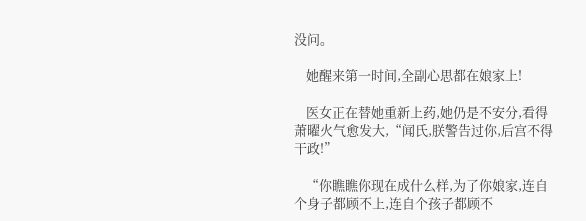没问。

    她醒来第一时间,全副心思都在娘家上!

    医女正在替她重新上药,她仍是不安分,看得萧曜火气愈发大,“闻氏,朕警告过你,后宫不得干政!”

    “你瞧瞧你现在成什么样,为了你娘家,连自个身子都顾不上,连自个孩子都顾不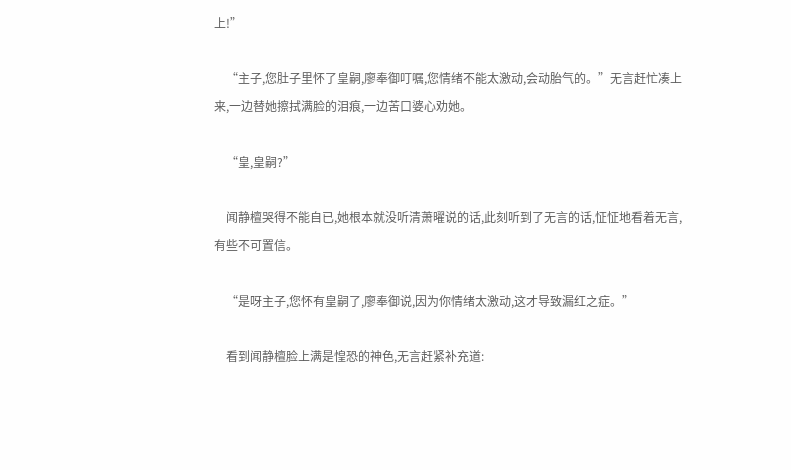上!”

    “主子,您肚子里怀了皇嗣,廖奉御叮嘱,您情绪不能太激动,会动胎气的。”无言赶忙凑上来,一边替她擦拭满脸的泪痕,一边苦口婆心劝她。

    “皇,皇嗣?”

    闻静檀哭得不能自已,她根本就没听清萧曜说的话,此刻听到了无言的话,怔怔地看着无言,有些不可置信。

    “是呀主子,您怀有皇嗣了,廖奉御说,因为你情绪太激动,这才导致漏红之症。”

    看到闻静檀脸上满是惶恐的神色,无言赶紧补充道: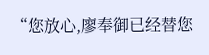“您放心,廖奉御已经替您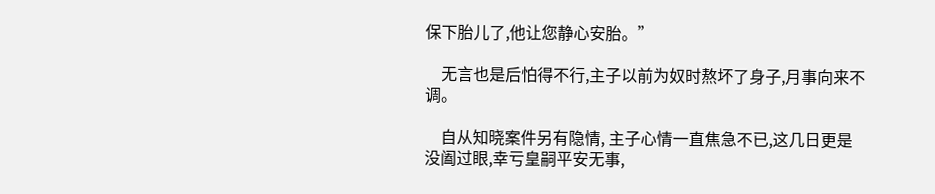保下胎儿了,他让您静心安胎。”

    无言也是后怕得不行,主子以前为奴时熬坏了身子,月事向来不调。

    自从知晓案件另有隐情, 主子心情一直焦急不已,这几日更是没阖过眼,幸亏皇嗣平安无事,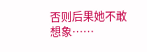否则后果她不敢想象……